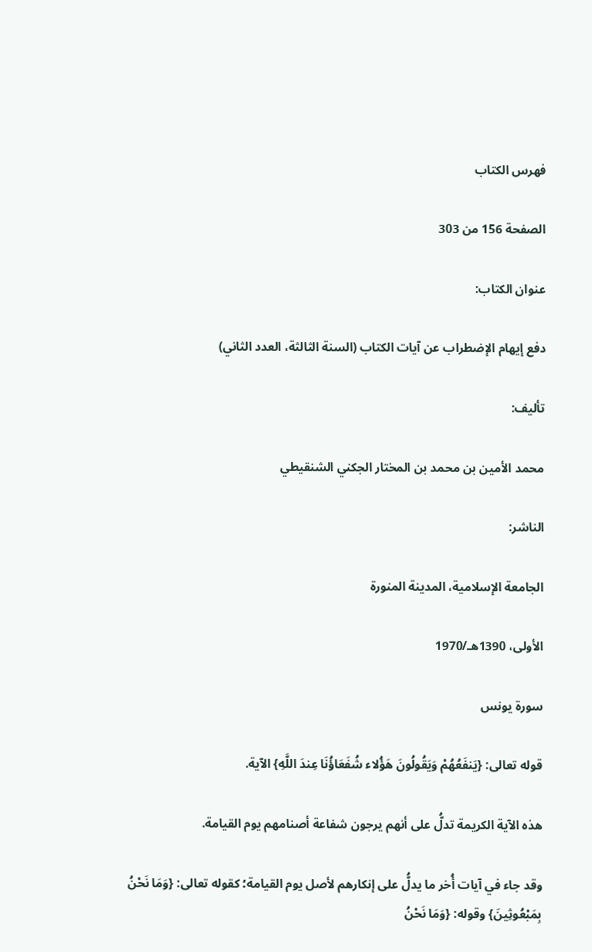فهرس الكتاب

الصفحة 156 من 303

عنوان الكتاب:

دفع إيهام الإضطراب عن آيات الكتاب (السنة الثالثة، العدد الثاني)

تأليف:

محمد الأمين بن محمد بن المختار الجكني الشنقيطي

الناشر:

الجامعة الإسلامية، المدينة المنورة

الأولى، 1390هـ/1970

سورة يونس

قوله تعالى: {يَنفَعُهُمْ وَيَقُولُونَ هَؤُلاء شُفَعَاؤُنَا عِندَ اللَّهِ} الآية.

هذه الآية الكريمة تدلُّ على أنهم يرجون شفاعة أصنامهم يوم القيامة.

وقد جاء في آيات أُخر ما يدلُّ على إنكارهم لأصل يوم القيامة؛ كقوله تعالى: {وَمَا نَحْنُ بِمَبْعُوثِينَ} وقوله: {وَمَا نَحْنُ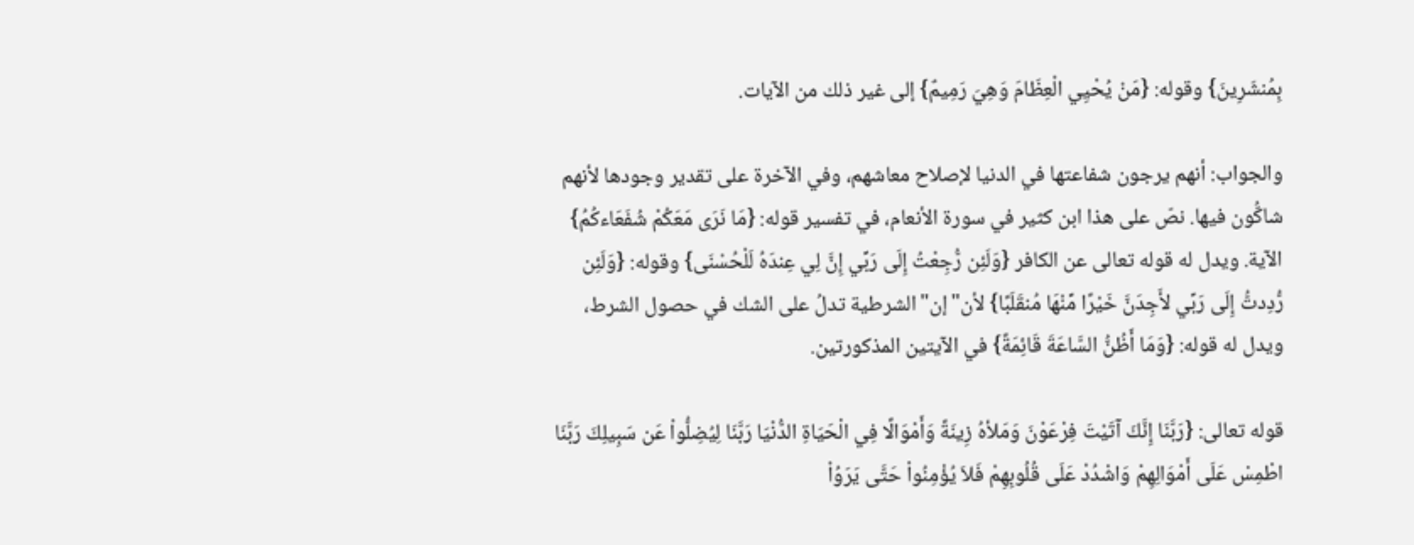بِمُنشَرِينَ} وقوله: {مَنْ يُحْيِي الْعِظَامَ وَهِيَ رَمِيمٌ} إلى غير ذلك من الآيات.

والجواب: أنهم يرجون شفاعتها في الدنيا لإصلاح معاشهم، وفي الآخرة على تقدير وجودها لأنهم شاكُّون فيها. نصّ على هذا ابن كثير في سورة الأنعام، في تفسير قوله: {مَا نَرَى مَعَكُمْ شُفَعَاءكُمُ} الآية. ويدل له قوله تعالى عن الكافر {وَلَئِن رُّجِعْتُ إِلَى رَبِّي إِنَّ لِي عِندَهُ لَلْحُسْنَى} وقوله: {وَلَئِن رُّدِدتُّ إِلَى رَبِّي لأَجِدَنَّ خَيْرًا مِّنْهَا مُنقَلَبًا} لأن"إن"الشرطية تدلُ على الشك في حصول الشرط، ويدل له قوله: {وَمَا أَظُنُّ السَّاعَةَ قَائِمَةً} في الآيتين المذكورتين.

قوله تعالى: {رَبَّنَا إِنَّكَ آتَيْتَ فِرْعَوْنَ وَمَلأهُ زِينَةً وَأَمْوَالًا فِي الْحَيَاةِ الدُّنْيَا رَبَّنَا لِيُضِلُّواْ عَن سَبِيلِكَ رَبَّنَا اطْمِسْ عَلَى أَمْوَالِهِمْ وَاشْدُدْ عَلَى قُلُوبِهِمْ فَلاَ يُؤْمِنُواْ حَتَّى يَرَوُاْ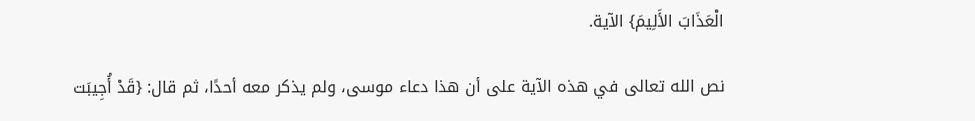الْعَذَابَ الأَلِيمَ} الآية.

نص الله تعالى في هذه الآية على أن هذا دعاء موسى، ولم يذكر معه أحدًا، ثم قال: {قَدْ أُجِيبَت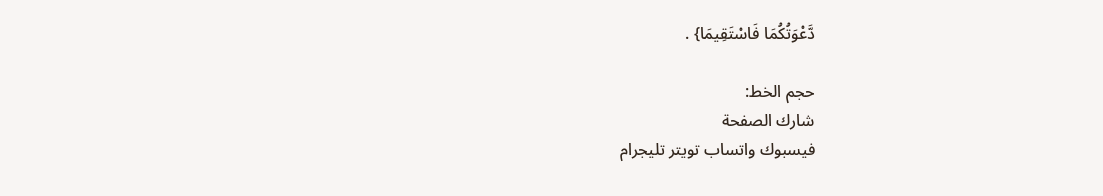دَّعْوَتُكُمَا فَاسْتَقِيمَا} .

حجم الخط:
شارك الصفحة
فيسبوك واتساب تويتر تليجرام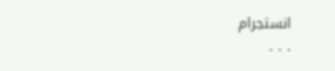انستجرام
. . .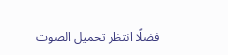فضلًا انتظر تحميل الصوت